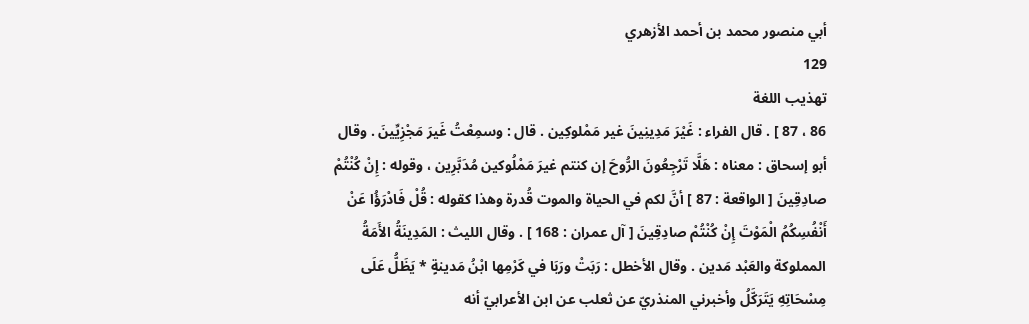أبي منصور محمد بن أحمد الأزهري
129
تهذيب اللغة
86 ، 87 ] . قال الفراء : غَيْرَ مَدِينِينَ غير مَمْلوكِين . قال : وسمِعْتُ غَيرَ مَجْزِيِّينَ . وقال أبو إسحاق : معناه : هَلَّا تَرْجِعُونَ الرُّوحَ إن كنتم غيرَ مَمْلُوكين مُدَبَّرِين ، وقوله : إِنْ كُنْتُمْ صادِقِينَ [ الواقعة : 87 ] أنَّ لكم في الحياة والموت قُدرة وهذا كقوله : قُلْ فَادْرَؤُا عَنْ أَنْفُسِكُمُ الْمَوْتَ إِنْ كُنْتُمْ صادِقِينَ [ آل عمران : 168 ] . وقال الليث : المَدِينَةُ الأَمَةُ المملوكة والعَبْد مَدين . وقال الأخطل : رَبَتْ ورَبَا في كَرْمِها ابْنُ مَدينةٍ * يَظَلُّ عَلَى مِسْحَاتِهِ يَتَرَكَّلُ وأخبرني المنذريّ عن ثعلب عن ابن الأعرابيّ أنه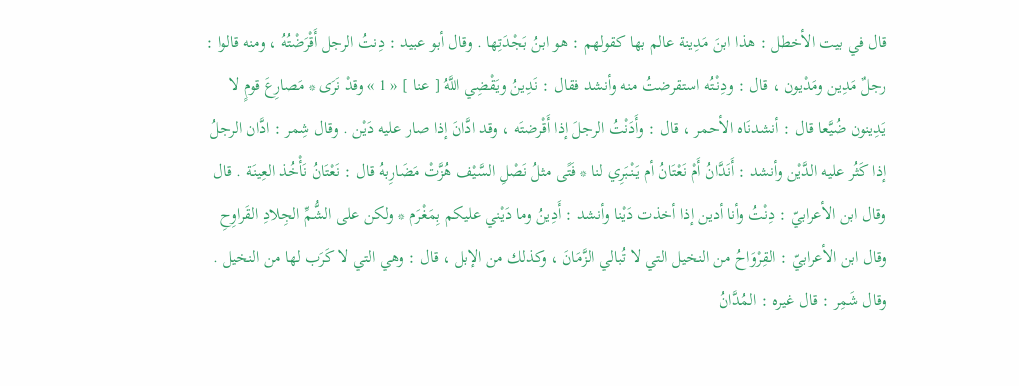قال في بيت الأخطل : هذا ابنَ مَدِينة عالم بها كقولهم : هو ابنُ بَجْدَتِها . وقال أبو عبيد : دِنتُ الرجل أَقْرَضْتُهُ ، ومنه قالوا : رجلٌ مَدِين ومَدْيون ، قال : ودِنْتُه استقرضتُ منه وأنشد فقال : نَدِينُ ويَقْضِي اللَّهُ [ عنا ] « 1 » وقدْ نَرَى * مَصارِعَ قومٍ لا يَدِينون ضُيَّعا قال : أنشدنَاه الأحمر ، قال : وأَدَنْتُ الرجلَ إذا أَقْرضتَه ، وقد ادَّانَ إذا صار عليه دَيْن . وقال شِمر : ادَّان الرجلُ إذا كَثُر عليه الدَّيْن وأنشد : أَنَدَّانُ أَمْ نَعْتَانُ أم يَنْبَرِي لنا * فَتًى مثلُ نَصْلِ السَّيْف هُزَّتْ مَضَارِبهُ قال : نَعْتَانُ نَأْخُذ العِينَة . قال وقال ابن الأعرابيّ : دِنْتُ وأنا أدين إذا أخذت دَيْنا وأنشد : أَدِينُ وما دَيْني عليكم بِمَغْرَم * ولكن على الشُّمِّ الجِلادِ القَراوِحِ وقال ابن الأعرابيّ : القِرْوَاحُ من النخيل التي لا تُبالي الزَّمَانَ ، وكذلك من الإبل ، قال : وهي التي لا كَرَب لها من النخيل . وقال شَمِر : قال غيره : المُدَّانُ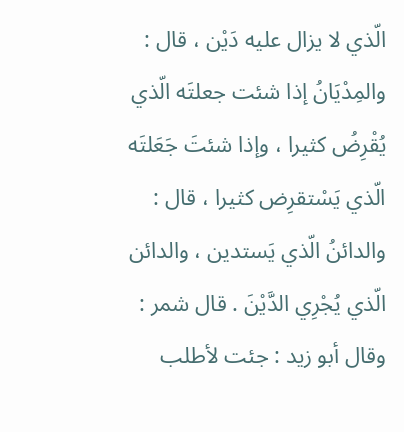الّذي لا يزال عليه دَيْن ، قال : والمِدْيَانُ إذا شئت جعلتَه الّذي يُقْرِضُ كثيرا ، وإذا شئتَ جَعَلتَه الّذي يَسْتقرِض كثيرا ، قال : والدائنُ الّذي يَستدين ، والدائن الّذي يُجْرِي الدَّيْنَ . قال شمر : وقال أبو زيد : جئت لأطلب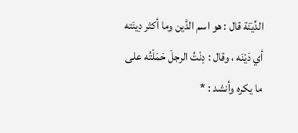الدِّيَنَة قال : هو اسم الدَّين وما أكثر دِينَته أي دَيْنَه ، وقال : دِنْتُ الرجلَ حَمَلْتُه على ما يكره وأنشد : *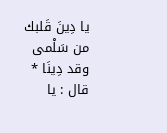يا دِينَ قَلبك من سَلْمى وقد دِينَا * قال : يا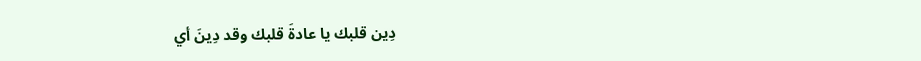دِين قلبك يا عادةَ قلبك وقد دِينَ أي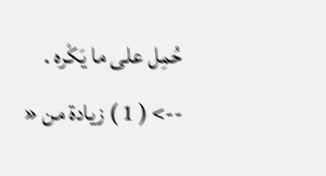حُمِل على ما يَكْره .
--> ( 1 ) زيادة من «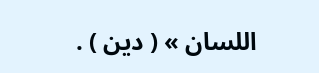اللسان » ( دين ) .